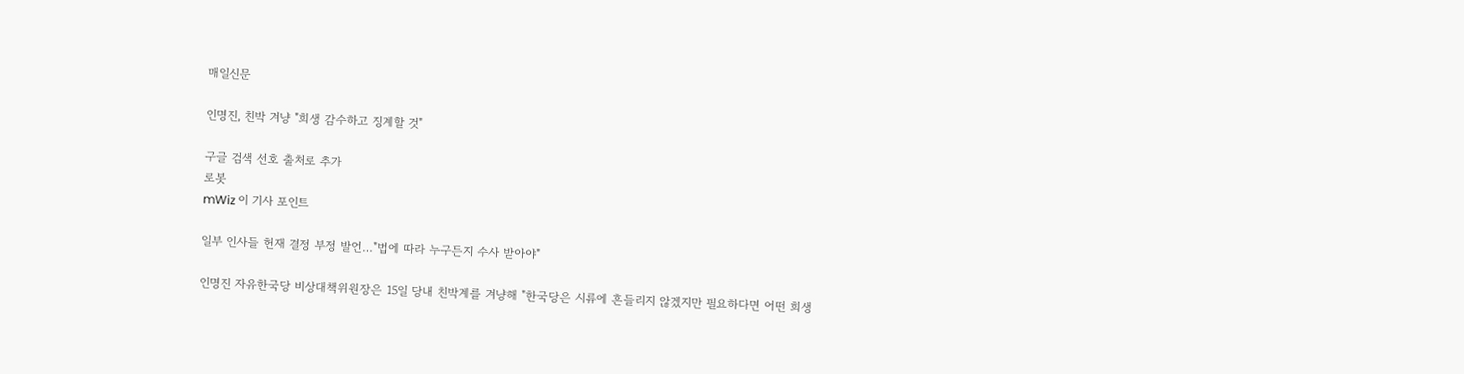매일신문

인명진, 친박 겨냥 "희생 감수하고 징계할 것"

구글 검색 선호 출처로 추가
로봇
mWiz 이 기사 포인트

일부 인사들 헌재 결정 부정 발언…"법에 따라 누구든지 수사 받아야"

인명진 자유한국당 비상대책위원장은 15일 당내 친박계를 겨냥해 "한국당은 시류에 흔들리지 않겠지만 필요하다면 어떤 희생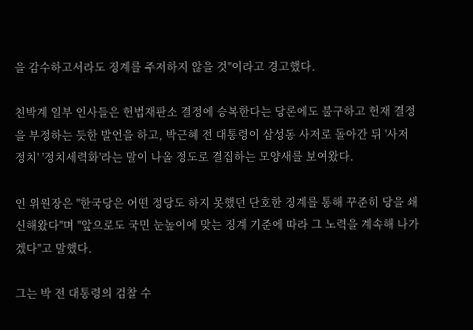을 감수하고서라도 징계를 주저하지 않을 것"이라고 경고했다.

친박계 일부 인사들은 헌법재판소 결정에 승복한다는 당론에도 불구하고 헌재 결정을 부정하는 듯한 발언을 하고, 박근혜 전 대통령이 삼성동 사저로 돌아간 뒤 '사저 정치' '정치세력화'라는 말이 나올 정도로 결집하는 모양새를 보여왔다.

인 위원장은 "한국당은 어떤 정당도 하지 못했던 단호한 징계를 통해 꾸준히 당을 쇄신해왔다"며 "앞으로도 국민 눈높이에 맞는 징계 기준에 따라 그 노력을 계속해 나가겠다"고 말했다.

그는 박 전 대통령의 검찰 수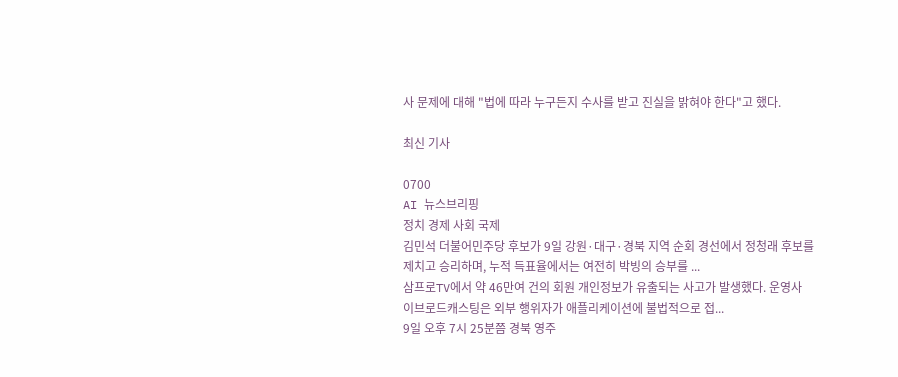사 문제에 대해 "법에 따라 누구든지 수사를 받고 진실을 밝혀야 한다"고 했다.

최신 기사

0700
AI 뉴스브리핑
정치 경제 사회 국제
김민석 더불어민주당 후보가 9일 강원·대구·경북 지역 순회 경선에서 정청래 후보를 제치고 승리하며, 누적 득표율에서는 여전히 박빙의 승부를 ...
삼프로TV에서 약 46만여 건의 회원 개인정보가 유출되는 사고가 발생했다. 운영사 이브로드캐스팅은 외부 행위자가 애플리케이션에 불법적으로 접...
9일 오후 7시 25분쯤 경북 영주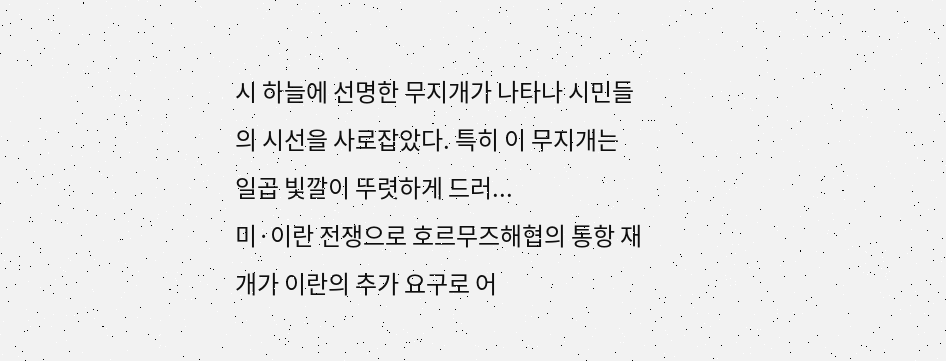시 하늘에 선명한 무지개가 나타나 시민들의 시선을 사로잡았다. 특히 이 무지개는 일곱 빛깔이 뚜렷하게 드러...
미·이란 전쟁으로 호르무즈해협의 통항 재개가 이란의 추가 요구로 어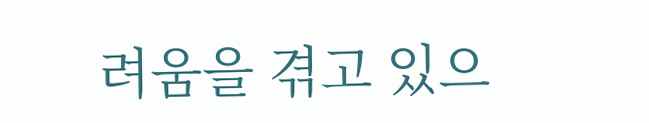려움을 겪고 있으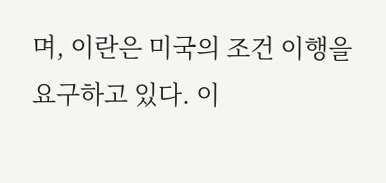며, 이란은 미국의 조건 이행을 요구하고 있다. 이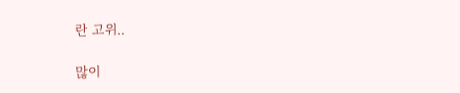란 고위..

많이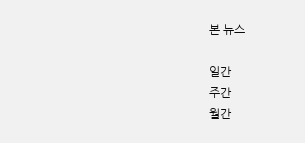본 뉴스

일간
주간
월간